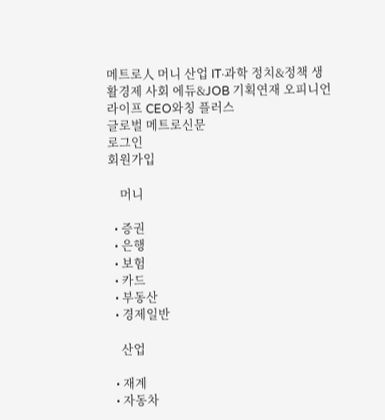메트로人 머니 산업 IT·과학 정치&정책 생활경제 사회 에듀&JOB 기획연재 오피니언 라이프 CEO와칭 플러스
글로벌 메트로신문
로그인
회원가입

    머니

  • 증권
  • 은행
  • 보험
  • 카드
  • 부동산
  • 경제일반

    산업

  • 재계
  • 자동차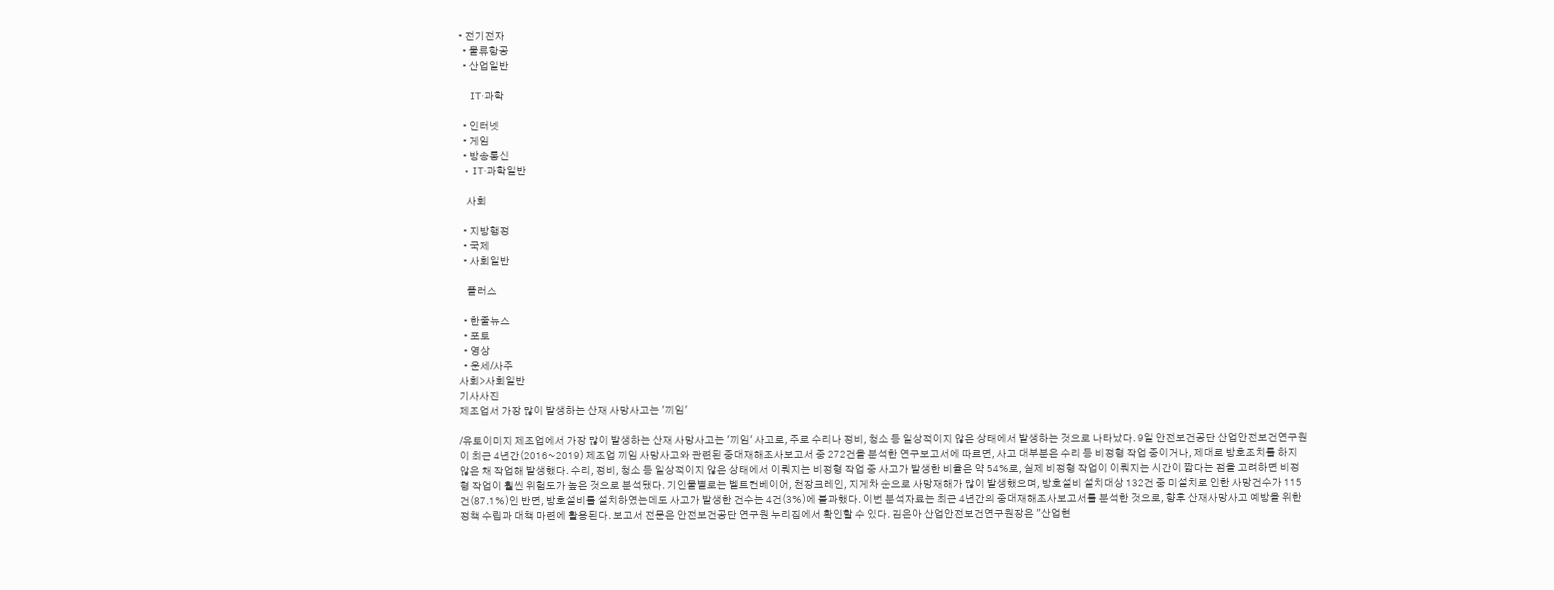• 전기전자
  • 물류항공
  • 산업일반

    IT·과학

  • 인터넷
  • 게임
  • 방송통신
  • IT·과학일반

    사회

  • 지방행정
  • 국제
  • 사회일반

    플러스

  • 한줄뉴스
  • 포토
  • 영상
  • 운세/사주
사회>사회일반
기사사진
제조업서 가장 많이 발생하는 산재 사망사고는 '끼임'

/유토이미지 제조업에서 가장 많이 발생하는 산재 사망사고는 '끼임' 사고로, 주로 수리나 정비, 청소 등 일상적이지 않은 상태에서 발생하는 것으로 나타났다. 9일 안전보건공단 산업안전보건연구원이 최근 4년간(2016~2019) 제조업 끼임 사망사고와 관련된 중대재해조사보고서 중 272건을 분석한 연구보고서에 따르면, 사고 대부분은 수리 등 비정형 작업 중이거나, 제대로 방호조치를 하지 않은 채 작업해 발생했다. 수리, 정비, 청소 등 일상적이지 않은 상태에서 이뤄지는 비정형 작업 중 사고가 발생한 비율은 약 54%로, 실제 비정형 작업이 이뤄지는 시간이 짧다는 점을 고려하면 비정형 작업이 훨씬 위험도가 높은 것으로 분석됐다. 기인물별로는 벨트컨베이어, 천장크레인, 지게차 순으로 사망재해가 많이 발생했으며, 방호설비 설치대상 132건 중 미설치로 인한 사망건수가 115건(87.1%)인 반면, 방호설비를 설치하였는데도 사고가 발생한 건수는 4건(3%)에 불과했다. 이번 분석자료는 최근 4년간의 중대재해조사보고서를 분석한 것으로, 향후 산재사망사고 예방을 위한 정책 수립과 대책 마련에 활용된다. 보고서 전문은 안전보건공단 연구원 누리집에서 확인할 수 있다. 김은아 산업안전보건연구원장은 "산업현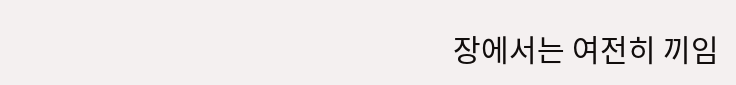장에서는 여전히 끼임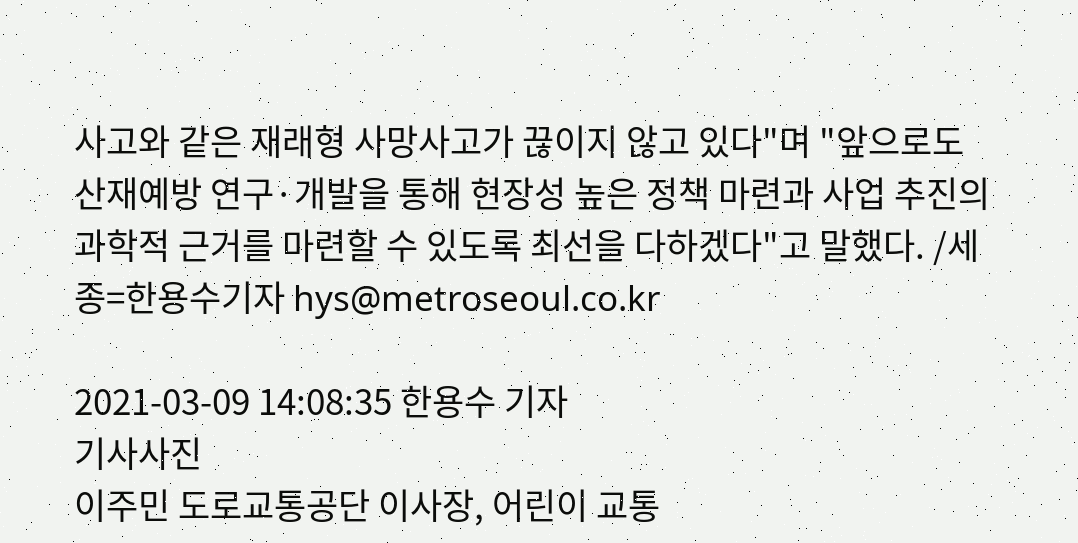사고와 같은 재래형 사망사고가 끊이지 않고 있다"며 "앞으로도 산재예방 연구·개발을 통해 현장성 높은 정책 마련과 사업 추진의 과학적 근거를 마련할 수 있도록 최선을 다하겠다"고 말했다. /세종=한용수기자 hys@metroseoul.co.kr

2021-03-09 14:08:35 한용수 기자
기사사진
이주민 도로교통공단 이사장, 어린이 교통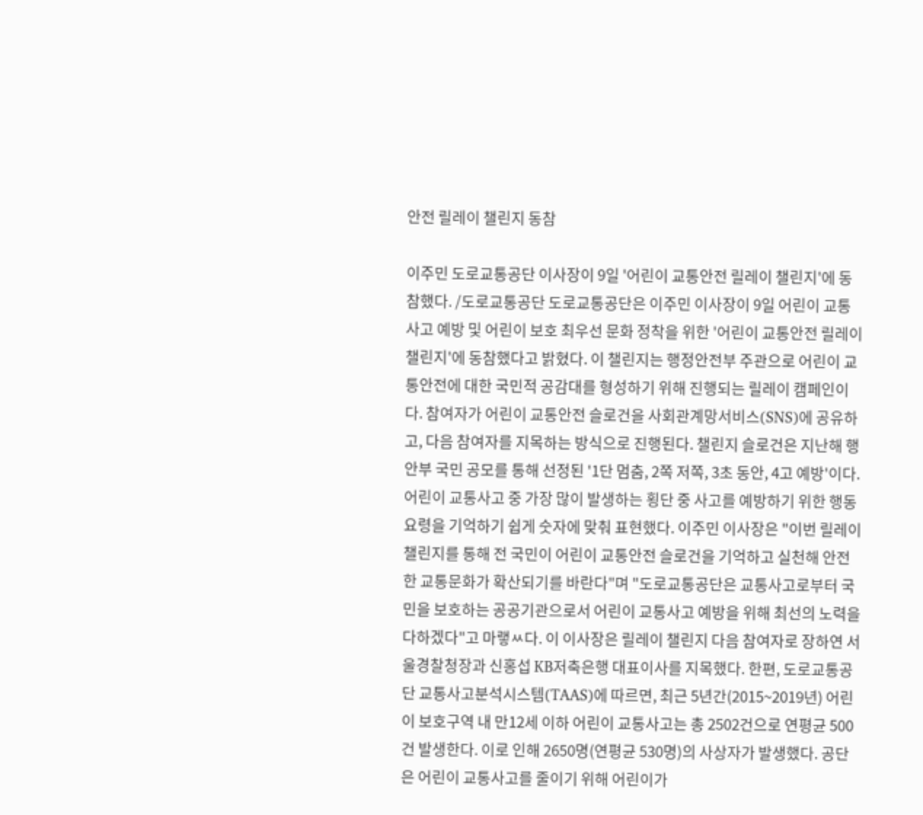안전 릴레이 챌린지 동참

이주민 도로교통공단 이사장이 9일 '어린이 교통안전 릴레이 챌린지'에 동참했다. /도로교통공단 도로교통공단은 이주민 이사장이 9일 어린이 교통사고 예방 및 어린이 보호 최우선 문화 정착을 위한 '어린이 교통안전 릴레이 챌린지'에 동참했다고 밝혔다. 이 챌린지는 행정안전부 주관으로 어린이 교통안전에 대한 국민적 공감대를 형성하기 위해 진행되는 릴레이 캠페인이다. 참여자가 어린이 교통안전 슬로건을 사회관계망서비스(SNS)에 공유하고, 다음 참여자를 지목하는 방식으로 진행된다. 챌린지 슬로건은 지난해 행안부 국민 공모를 통해 선정된 '1단 멈춤, 2쪽 저쪽, 3초 동안, 4고 예방'이다. 어린이 교통사고 중 가장 많이 발생하는 횡단 중 사고를 예방하기 위한 행동 요령을 기억하기 쉽게 숫자에 맞춰 표현했다. 이주민 이사장은 "이번 릴레이 챌린지를 통해 전 국민이 어린이 교통안전 슬로건을 기억하고 실천해 안전한 교통문화가 확산되기를 바란다"며 "도로교통공단은 교통사고로부터 국민을 보호하는 공공기관으로서 어린이 교통사고 예방을 위해 최선의 노력을 다하겠다"고 마랳ㅆ다. 이 이사장은 릴레이 챌린지 다음 참여자로 장하연 서울경찰청장과 신홍섭 KB저축은행 대표이사를 지목했다. 한편, 도로교통공단 교통사고분석시스템(TAAS)에 따르면, 최근 5년간(2015~2019년) 어린이 보호구역 내 만12세 이하 어린이 교통사고는 총 2502건으로 연평균 500건 발생한다. 이로 인해 2650명(연평균 530명)의 사상자가 발생했다. 공단은 어린이 교통사고를 줄이기 위해 어린이가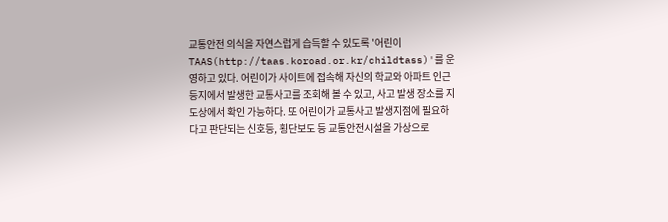교통안전 의식을 자연스럽게 습득할 수 있도록 '어린이 TAAS(http://taas.koroad.or.kr/childtass)'를 운영하고 있다. 어린이가 사이트에 접속해 자신의 학교와 아파트 인근 등지에서 발생한 교통사고를 조회해 볼 수 있고, 사고 발생 장소를 지도상에서 확인 가능하다. 또 어린이가 교통사고 발생지점에 필요하다고 판단되는 신호등, 횡단보도 등 교통안전시설을 가상으로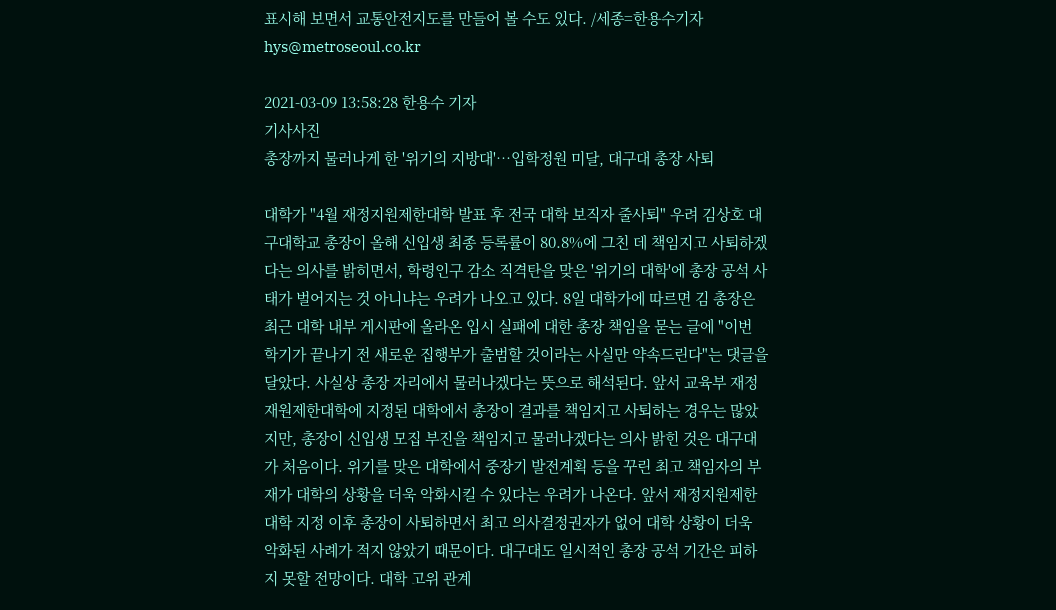표시해 보면서 교통안전지도를 만들어 볼 수도 있다. /세종=한용수기자 hys@metroseoul.co.kr

2021-03-09 13:58:28 한용수 기자
기사사진
총장까지 물러나게 한 '위기의 지방대'…입학정원 미달, 대구대 총장 사퇴

대학가 "4월 재정지원제한대학 발표 후 전국 대학 보직자 줄사퇴" 우려 김상호 대구대학교 총장이 올해 신입생 최종 등록률이 80.8%에 그친 데 책임지고 사퇴하겠다는 의사를 밝히면서, 학령인구 감소 직격탄을 맞은 '위기의 대학'에 총장 공석 사태가 벌어지는 것 아니냐는 우려가 나오고 있다. 8일 대학가에 따르면 김 총장은 최근 대학 내부 게시판에 올라온 입시 실패에 대한 총장 책임을 묻는 글에 "이번 학기가 끝나기 전 새로운 집행부가 출범할 것이라는 사실만 약속드린다"는 댓글을 달았다. 사실상 총장 자리에서 물러나겠다는 뜻으로 해석된다. 앞서 교육부 재정재원제한대학에 지정된 대학에서 총장이 결과를 책임지고 사퇴하는 경우는 많았지만, 총장이 신입생 모집 부진을 책임지고 물러나겠다는 의사 밝힌 것은 대구대가 처음이다. 위기를 맞은 대학에서 중장기 발전계획 등을 꾸린 최고 책임자의 부재가 대학의 상황을 더욱 악화시킬 수 있다는 우려가 나온다. 앞서 재정지원제한대학 지정 이후 총장이 사퇴하면서 최고 의사결정권자가 없어 대학 상황이 더욱 악화된 사례가 적지 않았기 때문이다. 대구대도 일시적인 총장 공석 기간은 피하지 못할 전망이다. 대학 고위 관계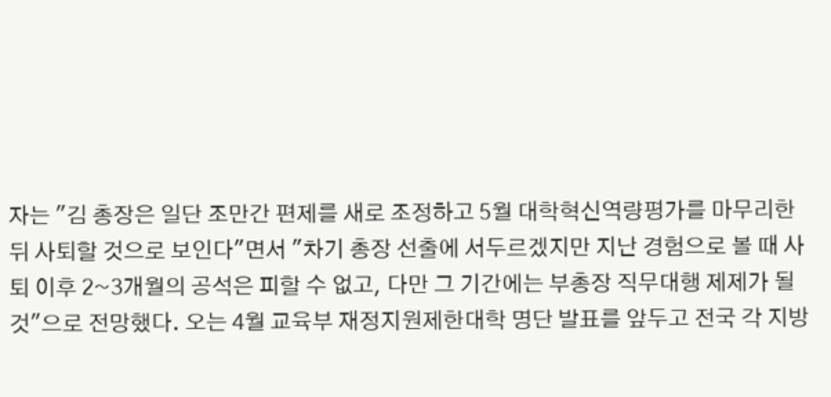자는 "김 총장은 일단 조만간 편제를 새로 조정하고 5월 대학혁신역량평가를 마무리한 뒤 사퇴할 것으로 보인다"면서 "차기 총장 선출에 서두르겠지만 지난 경험으로 볼 때 사퇴 이후 2~3개월의 공석은 피할 수 없고, 다만 그 기간에는 부총장 직무대행 제제가 될 것"으로 전망했다. 오는 4월 교육부 재정지원제한대학 명단 발표를 앞두고 전국 각 지방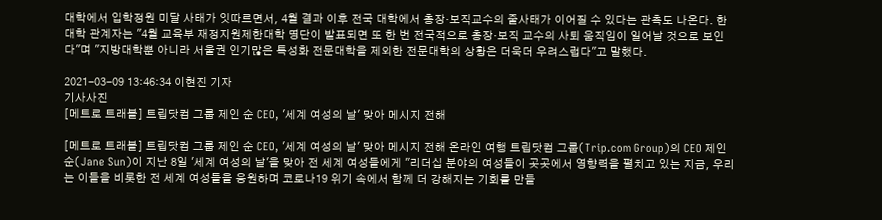대학에서 입학정원 미달 사태가 잇따르면서, 4월 결과 이후 전국 대학에서 총장·보직교수의 줄사태가 이어질 수 있다는 관측도 나온다. 한 대학 관계자는 "4월 교육부 재정지원제한대학 명단이 발표되면 또 한 번 전국적으로 총장·보직 교수의 사퇴 움직임이 일어날 것으로 보인다"며 "지방대학뿐 아니라 서울권 인기많은 특성화 전문대학을 제외한 전문대학의 상황은 더욱더 우려스럽다"고 말했다.

2021-03-09 13:46:34 이현진 기자
기사사진
[메트로 트래블] 트립닷컴 그룹 제인 순 CEO, '세계 여성의 날' 맞아 메시지 전해

[메트로 트래블] 트립닷컴 그룹 제인 순 CEO, '세계 여성의 날' 맞아 메시지 전해 온라인 여행 트립닷컴 그룹(Trip.com Group)의 CEO 제인 순(Jane Sun)이 지난 8일 '세계 여성의 날'을 맞아 전 세계 여성들에게 "리더십 분야의 여성들이 곳곳에서 영향력을 펼치고 있는 지금, 우리는 이들을 비롯한 전 세계 여성들을 응원하며 코로나19 위기 속에서 함께 더 강해지는 기회를 만들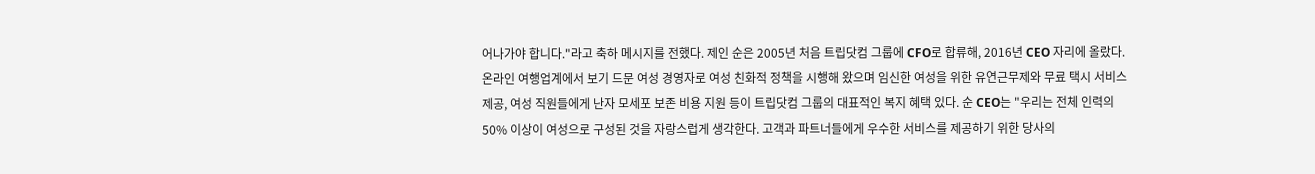어나가야 합니다."라고 축하 메시지를 전했다. 제인 순은 2005년 처음 트립닷컴 그룹에 CFO로 합류해, 2016년 CEO 자리에 올랐다. 온라인 여행업계에서 보기 드문 여성 경영자로 여성 친화적 정책을 시행해 왔으며 임신한 여성을 위한 유연근무제와 무료 택시 서비스 제공, 여성 직원들에게 난자 모세포 보존 비용 지원 등이 트립닷컴 그룹의 대표적인 복지 혜택 있다. 순 CEO는 "우리는 전체 인력의 50% 이상이 여성으로 구성된 것을 자랑스럽게 생각한다. 고객과 파트너들에게 우수한 서비스를 제공하기 위한 당사의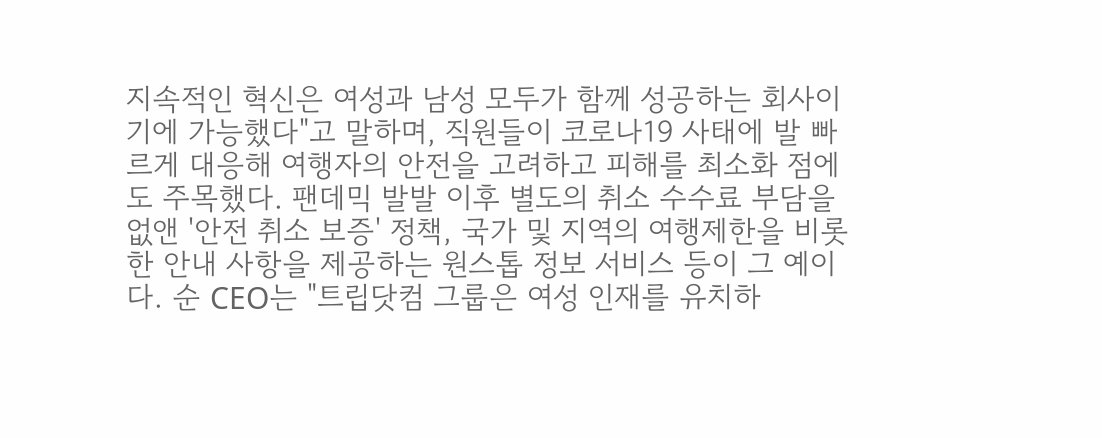지속적인 혁신은 여성과 남성 모두가 함께 성공하는 회사이기에 가능했다"고 말하며, 직원들이 코로나19 사태에 발 빠르게 대응해 여행자의 안전을 고려하고 피해를 최소화 점에도 주목했다. 팬데믹 발발 이후 별도의 취소 수수료 부담을 없앤 '안전 취소 보증' 정책, 국가 및 지역의 여행제한을 비롯한 안내 사항을 제공하는 원스톱 정보 서비스 등이 그 예이다. 순 CEO는 "트립닷컴 그룹은 여성 인재를 유치하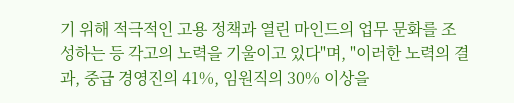기 위해 적극적인 고용 정책과 열린 마인드의 업무 문화를 조성하는 등 각고의 노력을 기울이고 있다"며, "이러한 노력의 결과, 중급 경영진의 41%, 임원직의 30% 이상을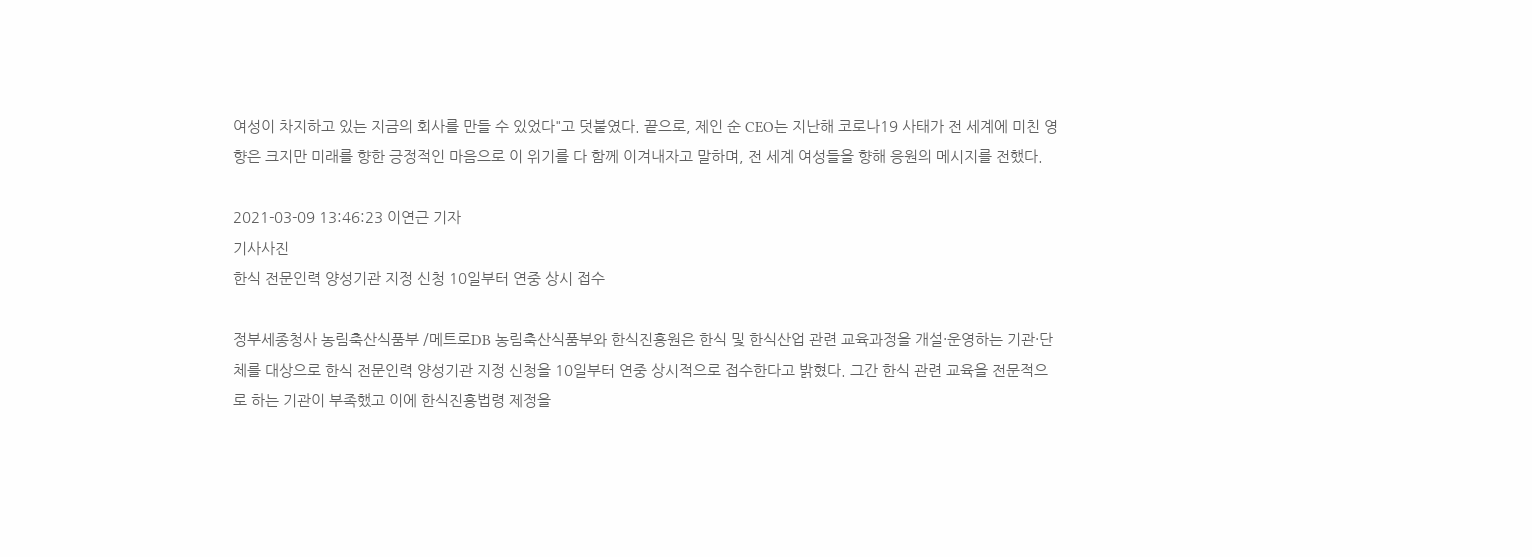여성이 차지하고 있는 지금의 회사를 만들 수 있었다"고 덧붙였다. 끝으로, 제인 순 CEO는 지난해 코로나19 사태가 전 세계에 미친 영향은 크지만 미래를 향한 긍정적인 마음으로 이 위기를 다 함께 이겨내자고 말하며, 전 세계 여성들을 향해 응원의 메시지를 전했다.

2021-03-09 13:46:23 이연근 기자
기사사진
한식 전문인력 양성기관 지정 신청 10일부터 연중 상시 접수

정부세종청사 농림축산식품부 /메트로DB 농림축산식품부와 한식진흥원은 한식 및 한식산업 관련 교육과정을 개설·운영하는 기관·단체를 대상으로 한식 전문인력 양성기관 지정 신청을 10일부터 연중 상시적으로 접수한다고 밝혔다. 그간 한식 관련 교육을 전문적으로 하는 기관이 부족했고 이에 한식진흥법령 제정을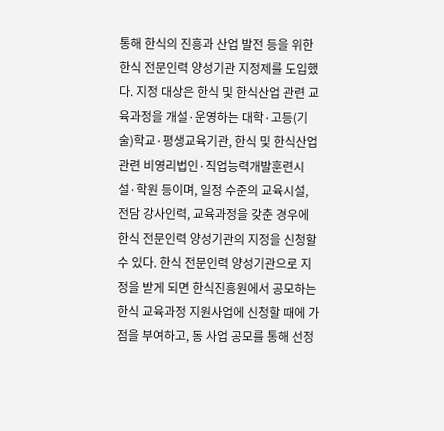통해 한식의 진흥과 산업 발전 등을 위한 한식 전문인력 양성기관 지정제를 도입했다. 지정 대상은 한식 및 한식산업 관련 교육과정을 개설·운영하는 대학·고등(기술)학교·평생교육기관, 한식 및 한식산업 관련 비영리법인·직업능력개발훈련시설·학원 등이며, 일정 수준의 교육시설, 전담 강사인력, 교육과정을 갖춘 경우에 한식 전문인력 양성기관의 지정을 신청할 수 있다. 한식 전문인력 양성기관으로 지정을 받게 되면 한식진흥원에서 공모하는 한식 교육과정 지원사업에 신청할 때에 가점을 부여하고, 동 사업 공모를 통해 선정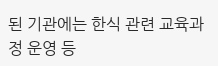된 기관에는 한식 관련 교육과정 운영 등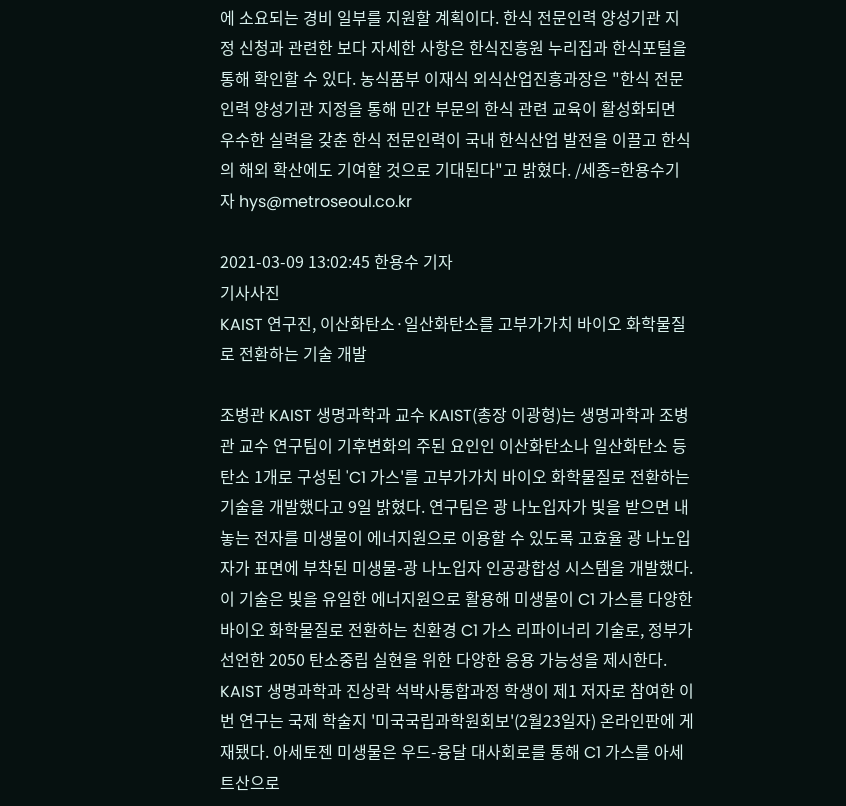에 소요되는 경비 일부를 지원할 계획이다. 한식 전문인력 양성기관 지정 신청과 관련한 보다 자세한 사항은 한식진흥원 누리집과 한식포털을 통해 확인할 수 있다. 농식품부 이재식 외식산업진흥과장은 "한식 전문인력 양성기관 지정을 통해 민간 부문의 한식 관련 교육이 활성화되면 우수한 실력을 갖춘 한식 전문인력이 국내 한식산업 발전을 이끌고 한식의 해외 확산에도 기여할 것으로 기대된다"고 밝혔다. /세종=한용수기자 hys@metroseoul.co.kr

2021-03-09 13:02:45 한용수 기자
기사사진
KAIST 연구진, 이산화탄소·일산화탄소를 고부가가치 바이오 화학물질로 전환하는 기술 개발

조병관 KAIST 생명과학과 교수 KAIST(총장 이광형)는 생명과학과 조병관 교수 연구팀이 기후변화의 주된 요인인 이산화탄소나 일산화탄소 등 탄소 1개로 구성된 'C1 가스'를 고부가가치 바이오 화학물질로 전환하는 기술을 개발했다고 9일 밝혔다. 연구팀은 광 나노입자가 빛을 받으면 내놓는 전자를 미생물이 에너지원으로 이용할 수 있도록 고효율 광 나노입자가 표면에 부착된 미생물-광 나노입자 인공광합성 시스템을 개발했다. 이 기술은 빛을 유일한 에너지원으로 활용해 미생물이 C1 가스를 다양한 바이오 화학물질로 전환하는 친환경 C1 가스 리파이너리 기술로, 정부가 선언한 2050 탄소중립 실현을 위한 다양한 응용 가능성을 제시한다. KAIST 생명과학과 진상락 석박사통합과정 학생이 제1 저자로 참여한 이번 연구는 국제 학술지 '미국국립과학원회보'(2월23일자) 온라인판에 게재됐다. 아세토젠 미생물은 우드-융달 대사회로를 통해 C1 가스를 아세트산으로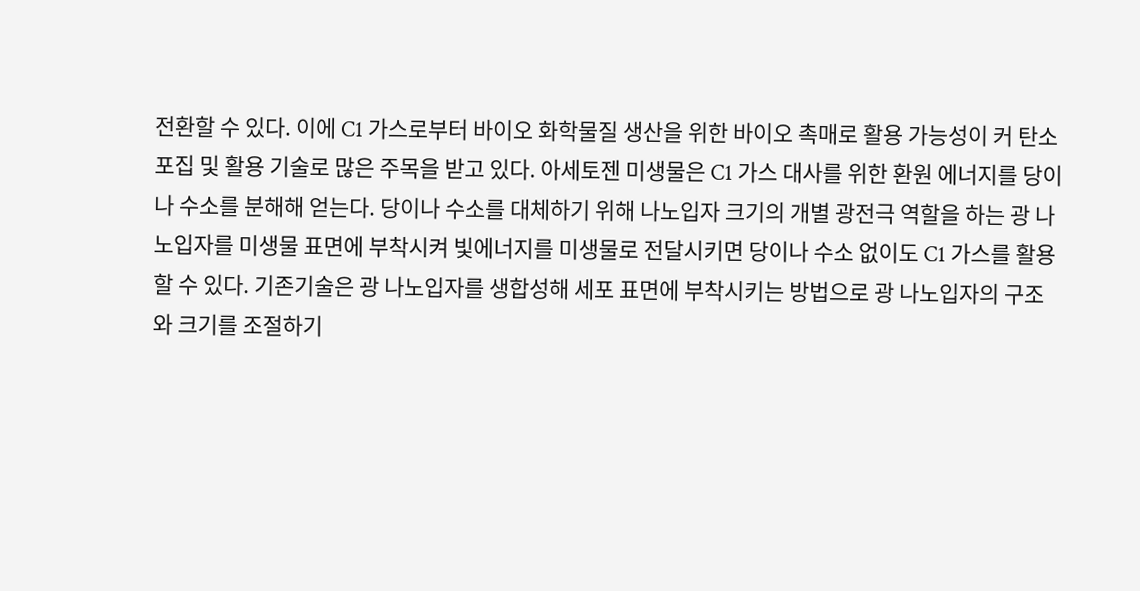전환할 수 있다. 이에 C1 가스로부터 바이오 화학물질 생산을 위한 바이오 촉매로 활용 가능성이 커 탄소 포집 및 활용 기술로 많은 주목을 받고 있다. 아세토젠 미생물은 C1 가스 대사를 위한 환원 에너지를 당이나 수소를 분해해 얻는다. 당이나 수소를 대체하기 위해 나노입자 크기의 개별 광전극 역할을 하는 광 나노입자를 미생물 표면에 부착시켜 빛에너지를 미생물로 전달시키면 당이나 수소 없이도 C1 가스를 활용할 수 있다. 기존기술은 광 나노입자를 생합성해 세포 표면에 부착시키는 방법으로 광 나노입자의 구조와 크기를 조절하기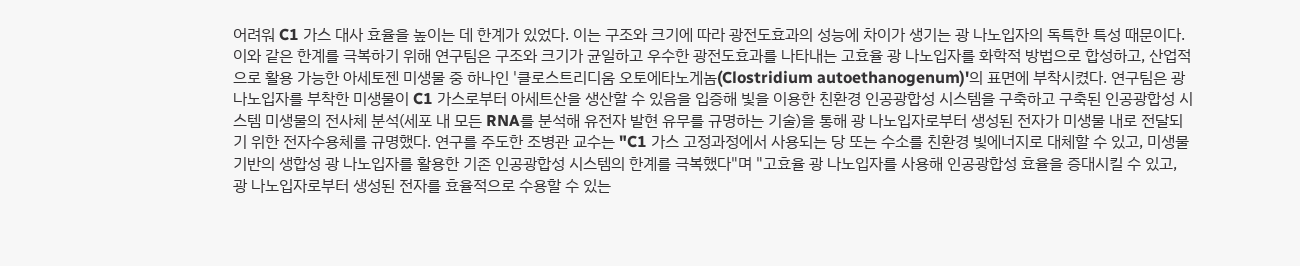어려워 C1 가스 대사 효율을 높이는 데 한계가 있었다. 이는 구조와 크기에 따라 광전도효과의 성능에 차이가 생기는 광 나노입자의 독특한 특성 때문이다. 이와 같은 한계를 극복하기 위해 연구팀은 구조와 크기가 균일하고 우수한 광전도효과를 나타내는 고효율 광 나노입자를 화학적 방법으로 합성하고, 산업적으로 활용 가능한 아세토젠 미생물 중 하나인 '클로스트리디움 오토에타노게놈(Clostridium autoethanogenum)'의 표면에 부착시켰다. 연구팀은 광 나노입자를 부착한 미생물이 C1 가스로부터 아세트산을 생산할 수 있음을 입증해 빛을 이용한 친환경 인공광합성 시스템을 구축하고 구축된 인공광합성 시스템 미생물의 전사체 분석(세포 내 모든 RNA를 분석해 유전자 발현 유무를 규명하는 기술)을 통해 광 나노입자로부터 생성된 전자가 미생물 내로 전달되기 위한 전자수용체를 규명했다. 연구를 주도한 조병관 교수는 "C1 가스 고정과정에서 사용되는 당 또는 수소를 친환경 빛에너지로 대체할 수 있고, 미생물 기반의 생합성 광 나노입자를 활용한 기존 인공광합성 시스템의 한계를 극복했다"며 "고효율 광 나노입자를 사용해 인공광합성 효율을 증대시킬 수 있고, 광 나노입자로부터 생성된 전자를 효율적으로 수용할 수 있는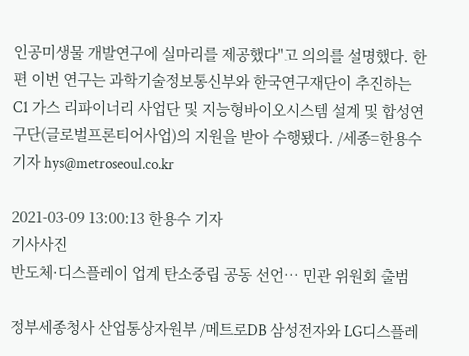인공미생물 개발연구에 실마리를 제공했다"고 의의를 설명했다. 한편 이번 연구는 과학기술정보통신부와 한국연구재단이 추진하는 C1 가스 리파이너리 사업단 및 지능형바이오시스템 설계 및 합성연구단(글로벌프론티어사업)의 지원을 받아 수행됐다. /세종=한용수기자 hys@metroseoul.co.kr

2021-03-09 13:00:13 한용수 기자
기사사진
반도체·디스플레이 업계 탄소중립 공동 선언… 민관 위원회 출범

정부세종청사 산업통상자원부 /메트로DB 삼성전자와 LG디스플레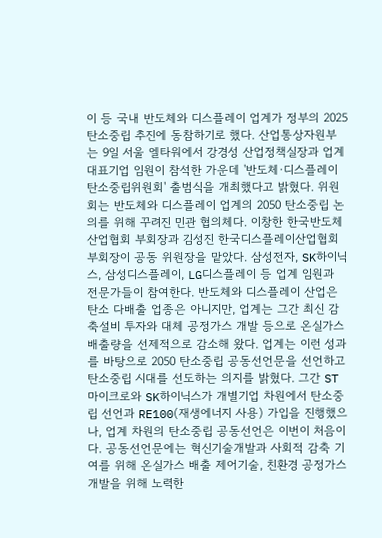이 등 국내 반도체와 디스플레이 업계가 정부의 2025 탄소중립 추진에 동참하기로 했다. 산업통상자원부는 9일 서울 엘타워에서 강경성 산업정책실장과 업계 대표기업 임원이 참석한 가운데 '반도체·디스플레이 탄소중립위원회' 출범식을 개최했다고 밝혔다. 위원회는 반도체와 디스플레이 업계의 2050 탄소중립 논의를 위해 꾸려진 민관 협의체다. 이창한 한국반도체산업협회 부회장과 김성진 한국디스플레이산업협회 부회장이 공동 위원장을 맡았다. 삼성전자, SK하이닉스, 삼성디스플레이, LG디스플레이 등 업계 임원과 전문가들이 참여한다. 반도체와 디스플레이 산업은 탄소 다배출 업종은 아니지만, 업계는 그간 최신 감축설비 투자와 대체 공정가스 개발 등으로 온실가스 배출량을 선제적으로 감소해 왔다. 업계는 이런 성과를 바탕으로 2050 탄소중립 공동선언문을 선언하고 탄소중립 시대를 선도하는 의지를 밝혔다. 그간 ST마이크로와 SK하이닉스가 개별기업 차원에서 탄소중립 선언과 RE100(재생에너지 사용) 가입을 진행했으나, 업계 차원의 탄소중립 공동선언은 이번이 처음이다. 공동선언문에는 혁신기술개발과 사회적 감축 기여를 위해 온실가스 배출 제어기술, 친환경 공정가스 개발을 위해 노력한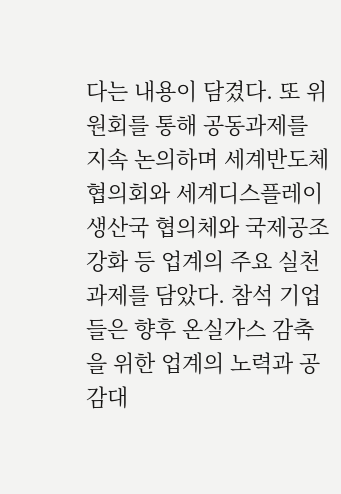다는 내용이 담겼다. 또 위원회를 통해 공동과제를 지속 논의하며 세계반도체협의회와 세계디스플레이 생산국 협의체와 국제공조 강화 등 업계의 주요 실천과제를 담았다. 참석 기업들은 향후 온실가스 감축을 위한 업계의 노력과 공감대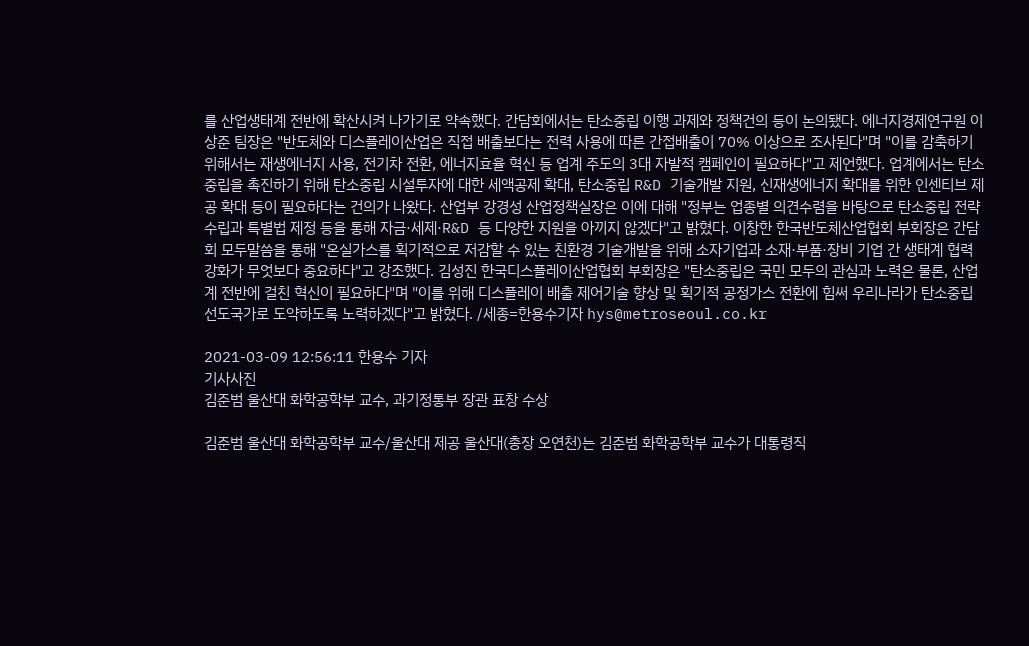를 산업생태계 전반에 확산시켜 나가기로 약속했다. 간담회에서는 탄소중립 이행 과제와 정책건의 등이 논의됐다. 에너지경제연구원 이상준 팀장은 "반도체와 디스플레이산업은 직접 배출보다는 전력 사용에 따른 간접배출이 70% 이상으로 조사된다"며 "이를 감축하기 위해서는 재생에너지 사용, 전기차 전환, 에너지효율 혁신 등 업계 주도의 3대 자발적 캠페인이 필요하다"고 제언했다. 업계에서는 탄소중립을 촉진하기 위해 탄소중립 시설투자에 대한 세액공제 확대, 탄소중립 R&D 기술개발 지원, 신재생에너지 확대를 위한 인센티브 제공 확대 등이 필요하다는 건의가 나왔다. 산업부 강경성 산업정책실장은 이에 대해 "정부는 업종별 의견수렴을 바탕으로 탄소중립 전략 수립과 특별법 제정 등을 통해 자금·세제·R&D 등 다양한 지원을 아끼지 않겠다"고 밝혔다. 이창한 한국반도체산업협회 부회장은 간담회 모두말씀을 통해 "온실가스를 획기적으로 저감할 수 있는 친환경 기술개발을 위해 소자기업과 소재·부품·장비 기업 간 생태계 협력 강화가 무엇보다 중요하다"고 강조했다. 김성진 한국디스플레이산업협회 부회장은 "탄소중립은 국민 모두의 관심과 노력은 물론, 산업계 전반에 걸친 혁신이 필요하다"며 "이를 위해 디스플레이 배출 제어기술 향상 및 획기적 공정가스 전환에 힘써 우리나라가 탄소중립 선도국가로 도약하도록 노력하겠다"고 밝혔다. /세종=한용수기자 hys@metroseoul.co.kr

2021-03-09 12:56:11 한용수 기자
기사사진
김준범 울산대 화학공학부 교수, 과기정통부 장관 표창 수상

김준범 울산대 화학공학부 교수/울산대 제공 울산대(총장 오연천)는 김준범 화학공학부 교수가 대통령직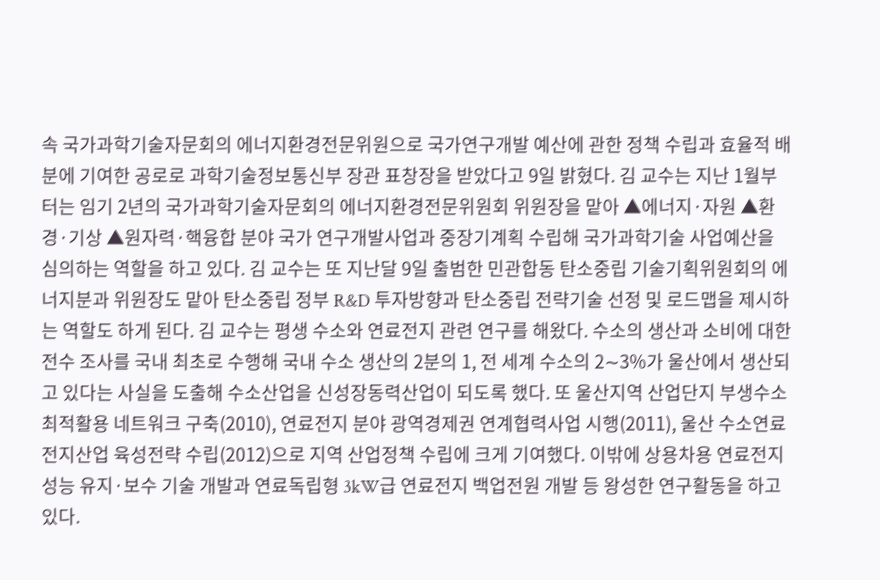속 국가과학기술자문회의 에너지환경전문위원으로 국가연구개발 예산에 관한 정책 수립과 효율적 배분에 기여한 공로로 과학기술정보통신부 장관 표창장을 받았다고 9일 밝혔다. 김 교수는 지난 1월부터는 임기 2년의 국가과학기술자문회의 에너지환경전문위원회 위원장을 맡아 ▲에너지·자원 ▲환경·기상 ▲원자력·핵융합 분야 국가 연구개발사업과 중장기계획 수립해 국가과학기술 사업예산을 심의하는 역할을 하고 있다. 김 교수는 또 지난달 9일 출범한 민관합동 탄소중립 기술기획위원회의 에너지분과 위원장도 맡아 탄소중립 정부 R&D 투자방향과 탄소중립 전략기술 선정 및 로드맵을 제시하는 역할도 하게 된다. 김 교수는 평생 수소와 연료전지 관련 연구를 해왔다. 수소의 생산과 소비에 대한 전수 조사를 국내 최초로 수행해 국내 수소 생산의 2분의 1, 전 세계 수소의 2∼3%가 울산에서 생산되고 있다는 사실을 도출해 수소산업을 신성장동력산업이 되도록 했다. 또 울산지역 산업단지 부생수소 최적활용 네트워크 구축(2010), 연료전지 분야 광역경제권 연계협력사업 시행(2011), 울산 수소연료전지산업 육성전략 수립(2012)으로 지역 산업정책 수립에 크게 기여했다. 이밖에 상용차용 연료전지 성능 유지·보수 기술 개발과 연료독립형 3kW급 연료전지 백업전원 개발 등 왕성한 연구활동을 하고 있다.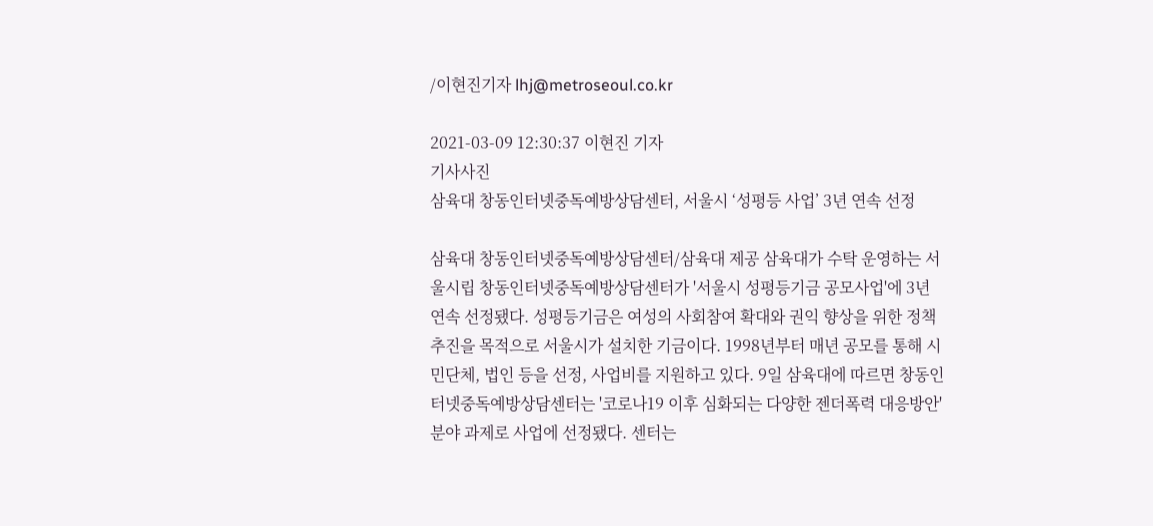/이현진기자 lhj@metroseoul.co.kr

2021-03-09 12:30:37 이현진 기자
기사사진
삼육대 창동인터넷중독예방상담센터, 서울시 ‘성평등 사업’ 3년 연속 선정

삼육대 창동인터넷중독예방상담센터/삼육대 제공 삼육대가 수탁 운영하는 서울시립 창동인터넷중독예방상담센터가 '서울시 성평등기금 공모사업'에 3년 연속 선정됐다. 성평등기금은 여성의 사회참여 확대와 권익 향상을 위한 정책 추진을 목적으로 서울시가 설치한 기금이다. 1998년부터 매년 공모를 통해 시민단체, 법인 등을 선정, 사업비를 지원하고 있다. 9일 삼육대에 따르면 창동인터넷중독예방상담센터는 '코로나19 이후 심화되는 다양한 젠더폭력 대응방안' 분야 과제로 사업에 선정됐다. 센터는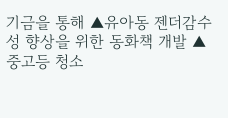기금을 통해 ▲유아동 젠더감수성 향상을 위한 동화책 개발 ▲중고등 청소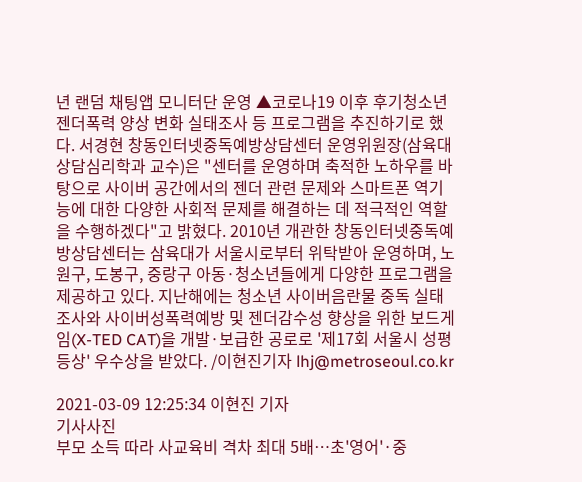년 랜덤 채팅앱 모니터단 운영 ▲코로나19 이후 후기청소년 젠더폭력 양상 변화 실태조사 등 프로그램을 추진하기로 했다. 서경현 창동인터넷중독예방상담센터 운영위원장(삼육대 상담심리학과 교수)은 "센터를 운영하며 축적한 노하우를 바탕으로 사이버 공간에서의 젠더 관련 문제와 스마트폰 역기능에 대한 다양한 사회적 문제를 해결하는 데 적극적인 역할을 수행하겠다"고 밝혔다. 2010년 개관한 창동인터넷중독예방상담센터는 삼육대가 서울시로부터 위탁받아 운영하며, 노원구, 도봉구, 중랑구 아동·청소년들에게 다양한 프로그램을 제공하고 있다. 지난해에는 청소년 사이버음란물 중독 실태조사와 사이버성폭력예방 및 젠더감수성 향상을 위한 보드게임(X-TED CAT)을 개발·보급한 공로로 '제17회 서울시 성평등상' 우수상을 받았다. /이현진기자 lhj@metroseoul.co.kr

2021-03-09 12:25:34 이현진 기자
기사사진
부모 소득 따라 사교육비 격차 최대 5배…초'영어'·중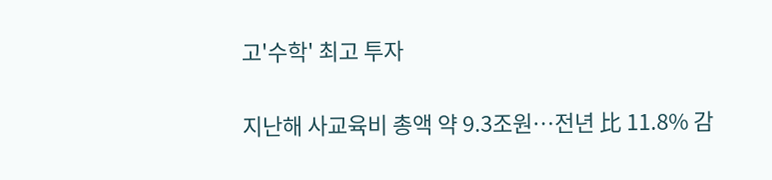고'수학' 최고 투자

지난해 사교육비 총액 약 9.3조원…전년 比 11.8% 감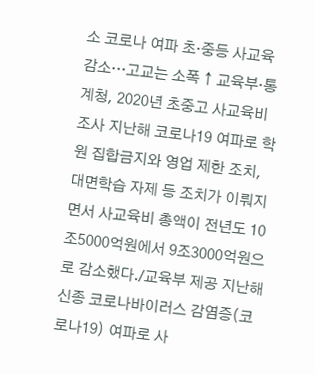소 코로나 여파 초·중등 사교육 감소…고교는 소폭 ↑ 교육부·통계청, 2020년 초중고 사교육비 조사 지난해 코로나19 여파로 학원 집합금지와 영업 제한 조치, 대면학습 자제 등 조치가 이뤄지면서 사교육비 총액이 전년도 10조5000억원에서 9조3000억원으로 감소했다./교육부 제공 지난해 신종 코로나바이러스 감염증(코로나19) 여파로 사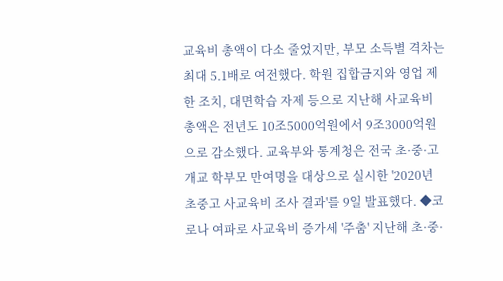교육비 총액이 다소 줄었지만, 부모 소득별 격차는 최대 5.1배로 여전했다. 학원 집합금지와 영업 제한 조치, 대면학습 자제 등으로 지난해 사교육비 총액은 전년도 10조5000억원에서 9조3000억원으로 감소했다. 교육부와 통계청은 전국 초·중·고 개교 학부모 만여명을 대상으로 실시한 '2020년 초중고 사교육비 조사 결과'를 9일 발표했다. ◆코로나 여파로 사교육비 증가세 '주춤' 지난해 초·중·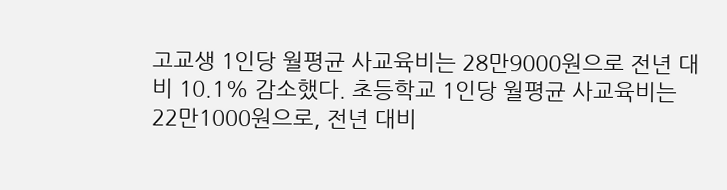고교생 1인당 월평균 사교육비는 28만9000원으로 전년 대비 10.1% 감소했다. 초등학교 1인당 월평균 사교육비는 22만1000원으로, 전년 대비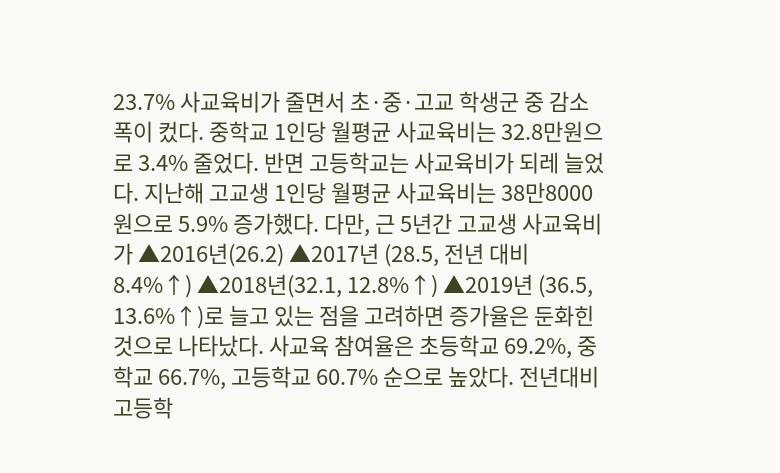23.7% 사교육비가 줄면서 초·중·고교 학생군 중 감소 폭이 컸다. 중학교 1인당 월평균 사교육비는 32.8만원으로 3.4% 줄었다. 반면 고등학교는 사교육비가 되레 늘었다. 지난해 고교생 1인당 월평균 사교육비는 38만8000원으로 5.9% 증가했다. 다만, 근 5년간 고교생 사교육비가 ▲2016년(26.2) ▲2017년 (28.5, 전년 대비 8.4%↑) ▲2018년(32.1, 12.8%↑) ▲2019년 (36.5, 13.6%↑)로 늘고 있는 점을 고려하면 증가율은 둔화힌 것으로 나타났다. 사교육 참여율은 초등학교 69.2%, 중학교 66.7%, 고등학교 60.7% 순으로 높았다. 전년대비 고등학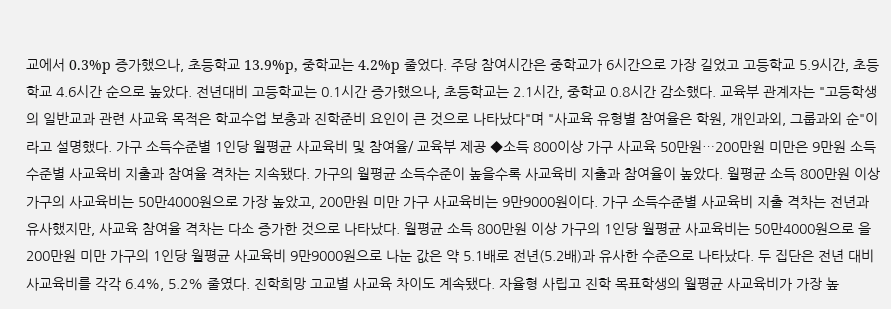교에서 0.3%p 증가했으나, 초등학교 13.9%p, 중학교는 4.2%p 줄었다. 주당 참여시간은 중학교가 6시간으로 가장 길었고 고등학교 5.9시간, 초등학교 4.6시간 순으로 높았다. 전년대비 고등학교는 0.1시간 증가했으나, 초등학교는 2.1시간, 중학교 0.8시간 감소했다. 교육부 관계자는 "고등학생의 일반교과 관련 사교육 목적은 학교수업 보충과 진학준비 요인이 큰 것으로 나타났다"며 "사교육 유형별 참여율은 학원, 개인과외, 그룹과외 순"이라고 설명했다. 가구 소득수준별 1인당 월평균 사교육비 및 참여율/ 교육부 제공 ◆소득 800이상 가구 사교육 50만원…200만원 미만은 9만원 소득수준별 사교육비 지출과 참여율 격차는 지속됐다. 가구의 월평균 소득수준이 높을수록 사교육비 지출과 참여율이 높았다. 월평균 소득 800만원 이상 가구의 사교육비는 50만4000원으로 가장 높았고, 200만원 미만 가구 사교육비는 9만9000원이다. 가구 소득수준별 사교육비 지출 격차는 전년과 유사했지만, 사교육 참여율 격차는 다소 증가한 것으로 나타났다. 월평균 소득 800만원 이상 가구의 1인당 월평균 사교육비는 50만4000원으로 을 200만원 미만 가구의 1인당 월평균 사교육비 9만9000원으로 나눈 값은 약 5.1배로 전년(5.2배)과 유사한 수준으로 나타났다. 두 집단은 전년 대비 사교육비를 각각 6.4%, 5.2% 줄였다. 진학희망 고교별 사교육 차이도 계속됐다. 자율형 사립고 진학 목표학생의 월평균 사교육비가 가장 높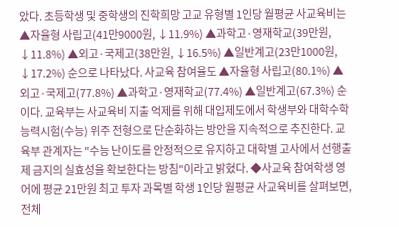았다. 초등학생 및 중학생의 진학희망 고교 유형별 1인당 월평균 사교육비는 ▲자율형 사립고(41만9000원, ↓11.9%) ▲과학고·영재학교(39만원, ↓11.8%) ▲외고·국제고(38만원, ↓16.5%) ▲일반계고(23만1000원, ↓17.2%) 순으로 나타났다. 사교육 참여율도 ▲자율형 사립고(80.1%) ▲외고·국제고(77.8%) ▲과학고·영재학교(77.4%) ▲일반계고(67.3%) 순이다. 교육부는 사교육비 지출 억제를 위해 대입제도에서 학생부와 대학수학능력시험(수능) 위주 전형으로 단순화하는 방안을 지속적으로 추진한다. 교육부 관계자는 "수능 난이도를 안정적으로 유지하고 대학별 고사에서 선행출제 금지의 실효성을 확보한다는 방침"이라고 밝혔다. ◆사교육 참여학생 영어에 평균 21만원 최고 투자 과목별 학생 1인당 월평균 사교육비를 살펴보면, 전체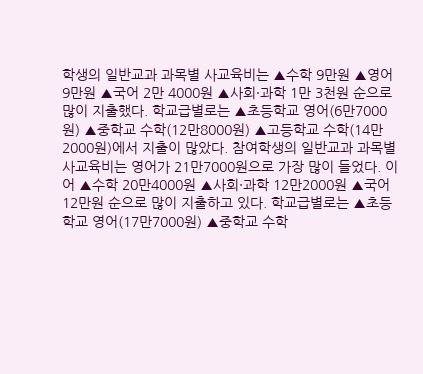학생의 일반교과 과목별 사교육비는 ▲수학 9만원 ▲영어 9만원 ▲국어 2만 4000원 ▲사회·과학 1만 3천원 순으로 많이 지출했다. 학교급별로는 ▲초등학교 영어(6만7000원) ▲중학교 수학(12만8000원) ▲고등학교 수학(14만2000원)에서 지출이 많았다. 참여학생의 일반교과 과목별 사교육비는 영어가 21만7000원으로 가장 많이 들었다. 이어 ▲수학 20만4000원 ▲사회·과학 12만2000원 ▲국어 12만원 순으로 많이 지출하고 있다. 학교급별로는 ▲초등학교 영어(17만7000원) ▲중학교 수학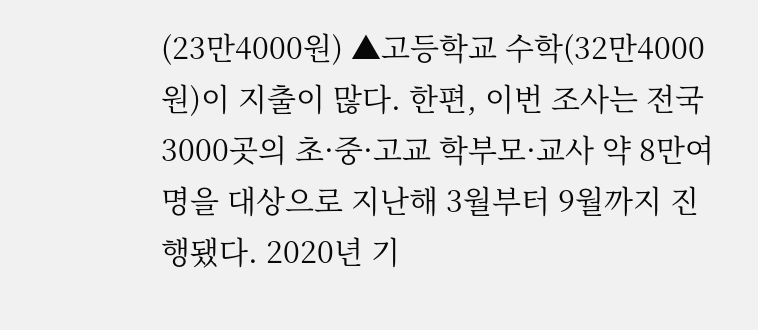(23만4000원) ▲고등학교 수학(32만4000원)이 지출이 많다. 한편, 이번 조사는 전국 3000곳의 초·중·고교 학부모·교사 약 8만여 명을 대상으로 지난해 3월부터 9월까지 진행됐다. 2020년 기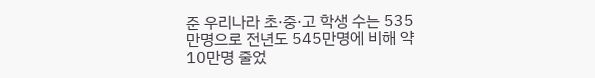준 우리나라 초·중·고 학생 수는 535만명으로 전년도 545만명에 비해 약 10만명 줄었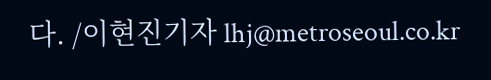다. /이현진기자 lhj@metroseoul.co.kr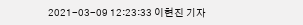2021-03-09 12:23:33 이현진 기자